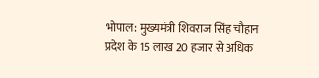भोपाल: मुख्यमंत्री शिवराज सिंह चौहान प्रदेश के 15 लाख 20 हजार से अधिक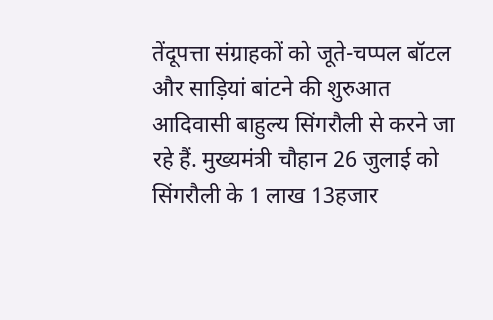तेंदूपत्ता संग्राहकों को जूते-चप्पल बॉटल और साड़ियां बांटने की शुरुआत आदिवासी बाहुल्य सिंगरौली से करने जा रहे हैं. मुख्यमंत्री चौहान 26 जुलाई को सिंगरौली के 1 लाख 13हजार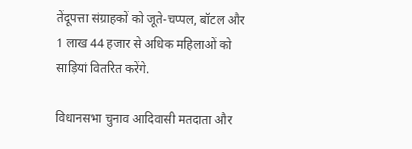तेंदूपत्ता संग्राहकों को जूते-चप्पल, बॉटल और 1 लाख 44 हजार से अधिक महिलाओं को साड़ियां वितरित करेंगे.

विधानसभा चुनाव आदिवासी मतदाता और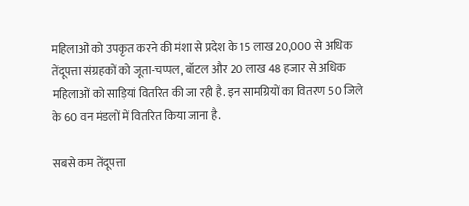महिलाओं को उपकृत करने की मंशा से प्रदेश के 15 लाख 20,000 से अधिक तेंदूपत्ता संग्रहकों को जूता-चप्पल, बॉटल और 20 लाख 48 हजार से अधिक महिलाओं को साड़ियां वितरित की जा रही है. इन सामग्रियों का वितरण 50 जिले के 60 वन मंडलों में वितरित किया जाना है.

सबसे कम तेंदूपत्ता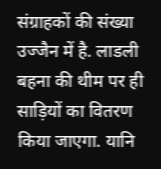संग्राहकों की संख्या उज्जैन में है. लाडली बहना की थीम पर ही साड़ियों का वितरण किया जाएगा. यानि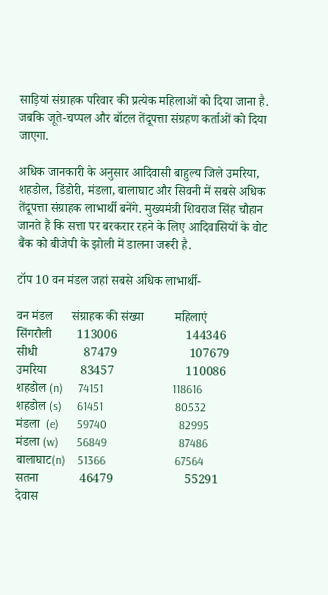साड़ियां संग्राहक परिवार की प्रत्येक महिलाओं को दिया जाना है. जबकि जूते-चप्पल और बॉटल तेंदूपत्ता संग्रहण कर्ताओं को दिया जाएगा.

अधिक जानकारी के अनुसार आदिवासी बाहुल्य जिले उमरिया, शहडोल, डिंडोरी, मंडला, बालाघाट और सिवनी में सबसे अधिक तेंदूपत्ता संग्राहक लाभार्थी बनेंगे. मुख्यमंत्री शिवराज सिंह चौहान जानते हैं कि सत्ता पर बरकरार रहने के लिए आदिवासियों के वोट बैंक को बीजेपी के झोली में डालना जरूरी है.

टॉप 10 वन मंडल जहां सबसे अधिक लाभार्थी-

वन मंडल      संग्राहक की संख्या          महिलाएं
सिंगरौली        113006                      144346
सीधी               87479                       107679
उमरिया           83457                       110086
शहडोल (n)     74151                       118616
शहडोल (s)     61451                        80532
मंडला  (e)      59740                        82995
मंडला (w)      56849                        87486
बालाघाट(n)    51366                       67564
सतना             46479                       55291
देवास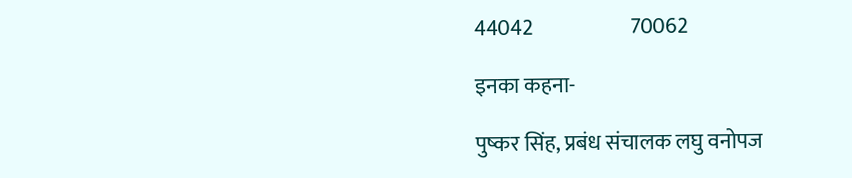44042                       70062

इनका कहना-

पुष्कर सिंह, प्रबंध संचालक लघु वनोपज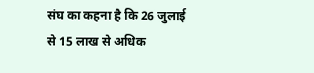संघ का कहना है कि 26 जुलाई से 15 लाख से अधिक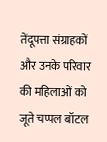तेंदूपत्ता संग्राहकों और उनके परिवार की महिलाओं को जूते चप्पल बॉटल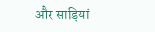और साड़ियां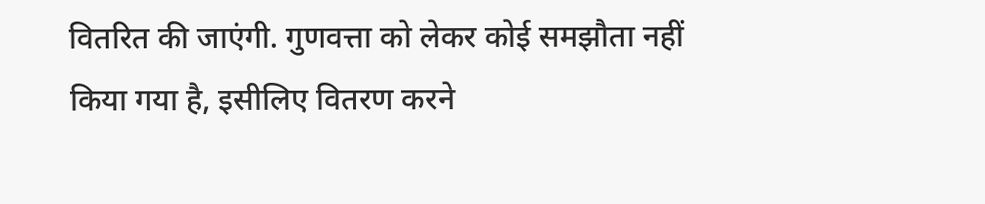वितरित की जाएंगी. गुणवत्ता को लेकर कोई समझौता नहीं किया गया है, इसीलिए वितरण करने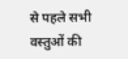से पहले सभी वस्तुओं की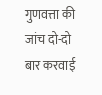गुणवत्ता की जांच दो-दो बार करवाई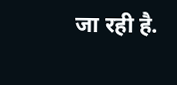जा रही है.